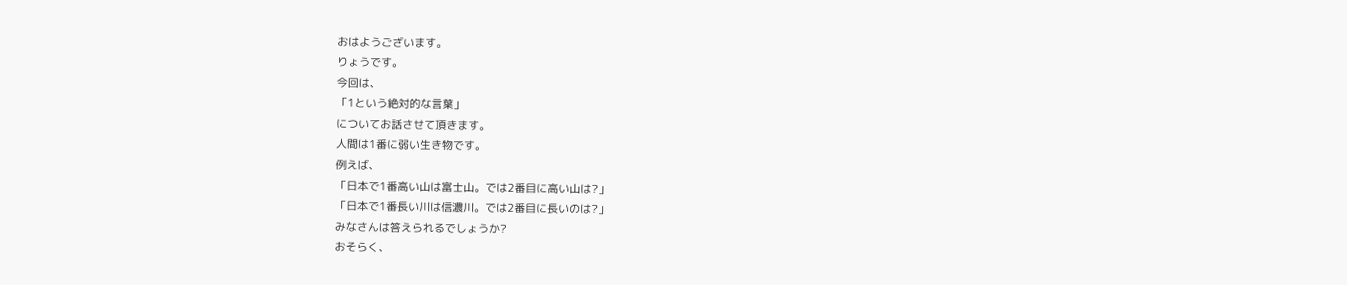おはようございます。
りょうです。
今回は、
「1という絶対的な言葉」
についてお話させて頂きます。
人間は1番に弱い生き物です。
例えば、
「日本で1番高い山は富士山。では2番目に高い山は?」
「日本で1番長い川は信濃川。では2番目に長いのは?」
みなさんは答えられるでしょうか?
おそらく、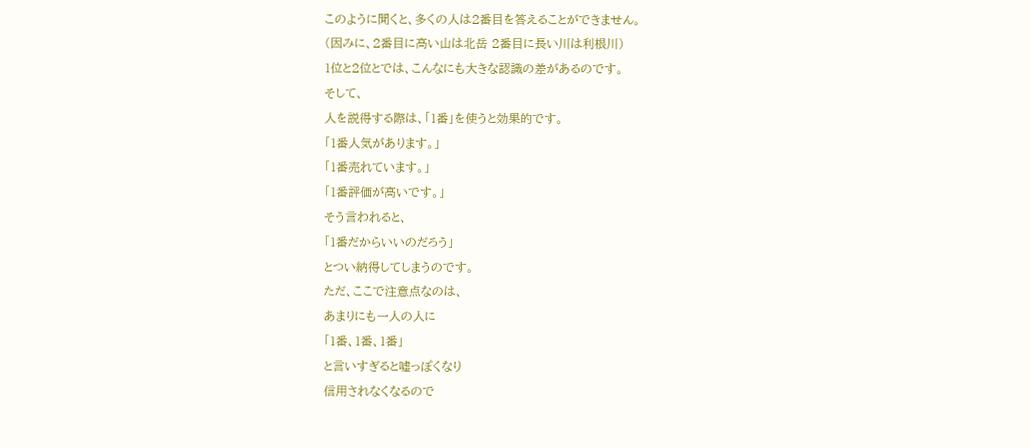このように聞くと、多くの人は2番目を答えることができません。
(因みに、2番目に高い山は北岳 2番目に長い川は利根川)
1位と2位とでは、こんなにも大きな認識の差があるのです。
そして、
人を説得する際は、「1番」を使うと効果的です。
「1番人気があります。」
「1番売れています。」
「1番評価が高いです。」
そう言われると、
「1番だからいいのだろう」
とつい納得してしまうのです。
ただ、ここで注意点なのは、
あまりにも一人の人に
「1番、1番、1番」
と言いすぎると嘘っぽくなり
信用されなくなるので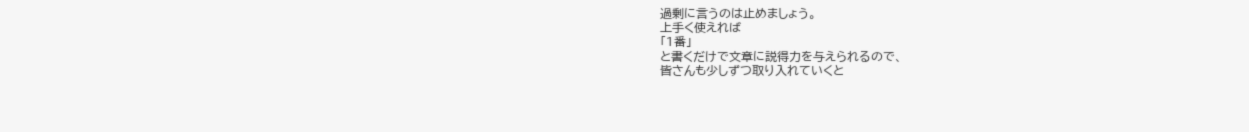過剰に言うのは止めましょう。
上手く使えれば
「1番」
と書くだけで文章に説得力を与えられるので、
皆さんも少しずつ取り入れていくと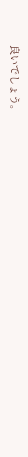良いでしょう。